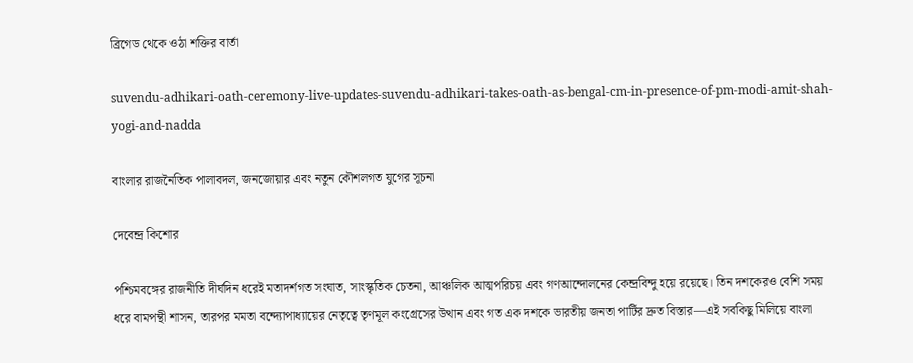ব্রিগেড থেকে ওঠা শক্তির বার্তা

suvendu-adhikari-oath-ceremony-live-updates-suvendu-adhikari-takes-oath-as-bengal-cm-in-presence-of-pm-modi-amit-shah-yogi-and-nadda

বাংলার রাজনৈতিক পালাবদল, জনজোয়ার এবং নতুন কৌশলগত যুগের সূচনা

দেবেন্দ্র কিশোর

পশ্চিমবঙ্গের রাজনীতি দীর্ঘদিন ধরেই মতাদর্শগত সংঘাত, সাংস্কৃতিক চেতনা, আঞ্চলিক আত্মপরিচয় এবং গণআন্দোলনের কেন্দ্রবিন্দু হয়ে রয়েছে। তিন দশকেরও বেশি সময় ধরে বামপন্থী শাসন, তারপর মমতা বন্দ্যোপাধ্যায়ের নেতৃত্বে তৃণমূল কংগ্রেসের উত্থান এবং গত এক দশকে ভারতীয় জনতা পার্টির দ্রুত বিস্তার—এই সবকিছু মিলিয়ে বাংলা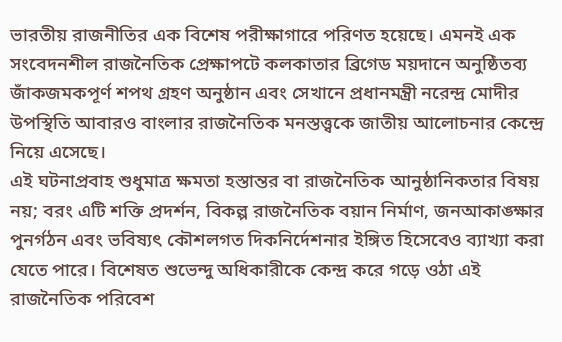ভারতীয় রাজনীতির এক বিশেষ পরীক্ষাগারে পরিণত হয়েছে। এমনই এক সংবেদনশীল রাজনৈতিক প্রেক্ষাপটে কলকাতার ব্রিগেড ময়দানে অনুষ্ঠিতব্য জাঁকজমকপূর্ণ শপথ গ্রহণ অনুষ্ঠান এবং সেখানে প্রধানমন্ত্রী নরেন্দ্র মোদীর উপস্থিতি আবারও বাংলার রাজনৈতিক মনস্তত্ত্বকে জাতীয় আলোচনার কেন্দ্রে নিয়ে এসেছে।
এই ঘটনাপ্রবাহ শুধুমাত্র ক্ষমতা হস্তান্তর বা রাজনৈতিক আনুষ্ঠানিকতার বিষয় নয়; বরং এটি শক্তি প্রদর্শন, বিকল্প রাজনৈতিক বয়ান নির্মাণ, জনআকাঙ্ক্ষার পুনর্গঠন এবং ভবিষ্যৎ কৌশলগত দিকনির্দেশনার ইঙ্গিত হিসেবেও ব্যাখ্যা করা যেতে পারে। বিশেষত শুভেন্দু অধিকারীকে কেন্দ্র করে গড়ে ওঠা এই রাজনৈতিক পরিবেশ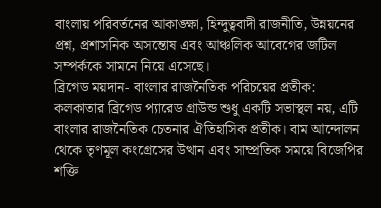বাংলায় পরিবর্তনের আকাঙ্ক্ষা, হিন্দুত্ববাদী রাজনীতি, উন্নয়নের প্রশ্ন, প্রশাসনিক অসন্তোষ এবং আঞ্চলিক আবেগের জটিল সম্পর্ককে সামনে নিয়ে এসেছে।
ব্রিগেড ময়দান- বাংলার রাজনৈতিক পরিচয়ের প্রতীক:
কলকাতার ব্রিগেড প্যারেড গ্রাউন্ড শুধু একটি সভাস্থল নয়, এটি বাংলার রাজনৈতিক চেতনার ঐতিহাসিক প্রতীক। বাম আন্দোলন থেকে তৃণমূল কংগ্রেসের উত্থান এবং সাম্প্রতিক সময়ে বিজেপির শক্তি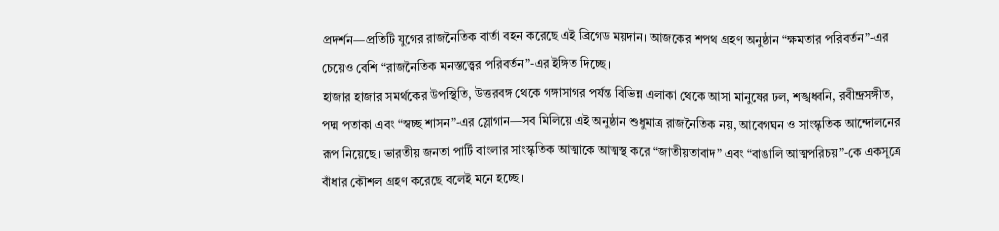প্রদর্শন—প্রতিটি যুগের রাজনৈতিক বার্তা বহন করেছে এই ব্রিগেড ময়দান। আজকের শপথ গ্রহণ অনুষ্ঠান “ক্ষমতার পরিবর্তন”-এর চেয়েও বেশি “রাজনৈতিক মনস্তত্ত্বের পরিবর্তন”-এর ইঙ্গিত দিচ্ছে।
হাজার হাজার সমর্থকের উপস্থিতি, উত্তরবঙ্গ থেকে গঙ্গাসাগর পর্যন্ত বিভিন্ন এলাকা থেকে আসা মানুষের ঢল, শঙ্খধ্বনি, রবীন্দ্রসঙ্গীত, পদ্ম পতাকা এবং “স্বচ্ছ শাসন”-এর স্লোগান—সব মিলিয়ে এই অনুষ্ঠান শুধুমাত্র রাজনৈতিক নয়, আবেগঘন ও সাংস্কৃতিক আন্দোলনের রূপ নিয়েছে। ভারতীয় জনতা পার্টি বাংলার সাংস্কৃতিক আত্মাকে আত্মস্থ করে “জাতীয়তাবাদ” এবং “বাঙালি আত্মপরিচয়”-কে একসূত্রে বাঁধার কৌশল গ্রহণ করেছে বলেই মনে হচ্ছে।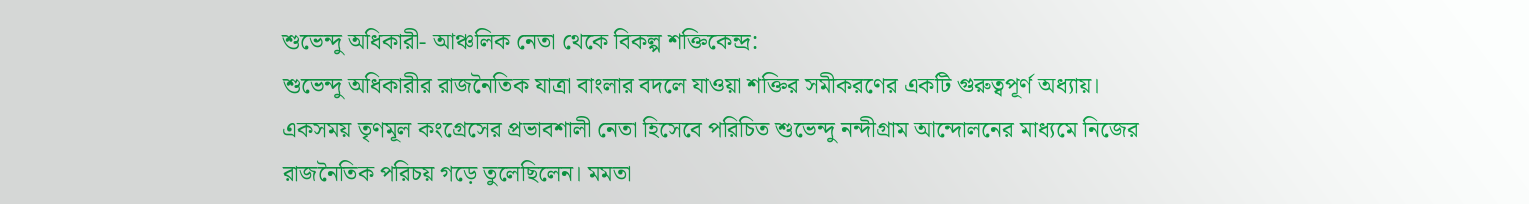শুভেন্দু অধিকারী- আঞ্চলিক নেতা থেকে বিকল্প শক্তিকেন্দ্র:
শুভেন্দু অধিকারীর রাজনৈতিক যাত্রা বাংলার বদলে যাওয়া শক্তির সমীকরণের একটি গুরুত্বপূর্ণ অধ্যায়। একসময় তৃণমূল কংগ্রেসের প্রভাবশালী নেতা হিসেবে পরিচিত শুভেন্দু নন্দীগ্রাম আন্দোলনের মাধ্যমে নিজের রাজনৈতিক পরিচয় গড়ে তুলেছিলেন। মমতা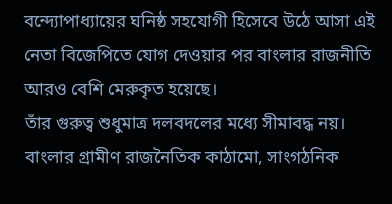বন্দ্যোপাধ্যায়ের ঘনিষ্ঠ সহযোগী হিসেবে উঠে আসা এই নেতা বিজেপিতে যোগ দেওয়ার পর বাংলার রাজনীতি আরও বেশি মেরুকৃত হয়েছে।
তাঁর গুরুত্ব শুধুমাত্র দলবদলের মধ্যে সীমাবদ্ধ নয়। বাংলার গ্রামীণ রাজনৈতিক কাঠামো, সাংগঠনিক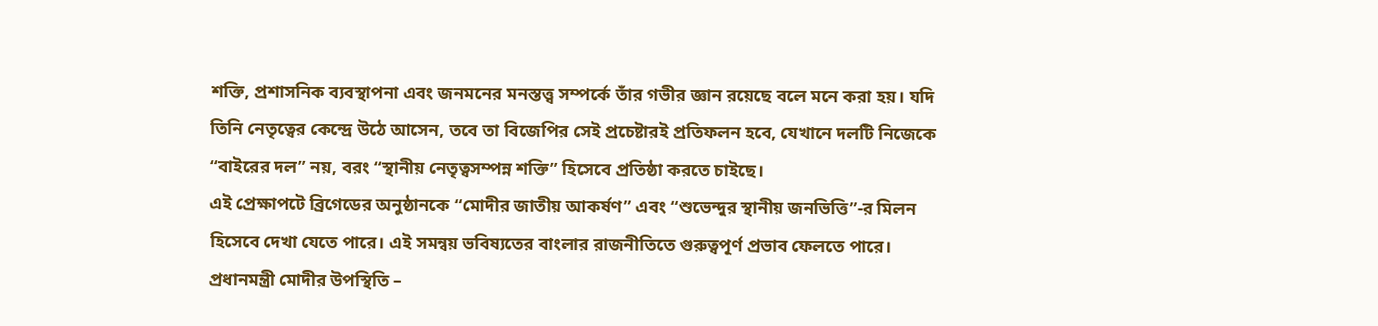শক্তি, প্রশাসনিক ব্যবস্থাপনা এবং জনমনের মনস্তত্ত্ব সম্পর্কে তাঁর গভীর জ্ঞান রয়েছে বলে মনে করা হয়। যদি তিনি নেতৃত্বের কেন্দ্রে উঠে আসেন, তবে তা বিজেপির সেই প্রচেষ্টারই প্রতিফলন হবে, যেখানে দলটি নিজেকে “বাইরের দল” নয়, বরং “স্থানীয় নেতৃত্বসম্পন্ন শক্তি” হিসেবে প্রতিষ্ঠা করতে চাইছে।
এই প্রেক্ষাপটে ব্রিগেডের অনুষ্ঠানকে “মোদীর জাতীয় আকর্ষণ” এবং “শুভেন্দুর স্থানীয় জনভিত্তি”-র মিলন হিসেবে দেখা যেতে পারে। এই সমন্বয় ভবিষ্যতের বাংলার রাজনীতিতে গুরুত্বপূর্ণ প্রভাব ফেলতে পারে।
প্রধানমন্ত্রী মোদীর উপস্থিতি –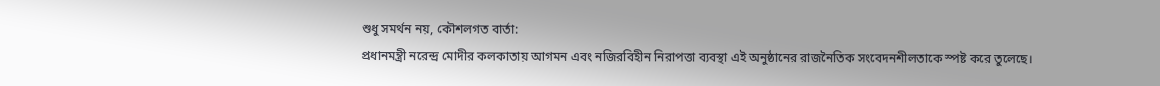শুধু সমর্থন নয়, কৌশলগত বার্তা:
প্রধানমন্ত্রী নরেন্দ্র মোদীর কলকাতায় আগমন এবং নজিরবিহীন নিরাপত্তা ব্যবস্থা এই অনুষ্ঠানের রাজনৈতিক সংবেদনশীলতাকে স্পষ্ট করে তুলেছে।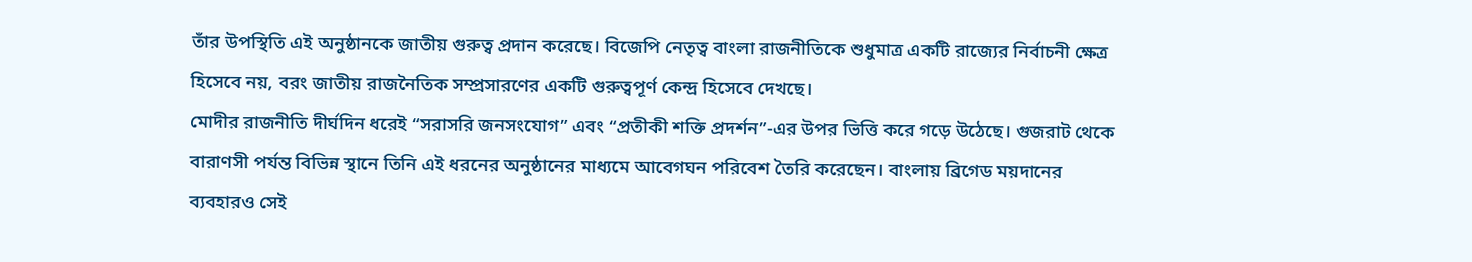তাঁর উপস্থিতি এই অনুষ্ঠানকে জাতীয় গুরুত্ব প্রদান করেছে। বিজেপি নেতৃত্ব বাংলা রাজনীতিকে শুধুমাত্র একটি রাজ্যের নির্বাচনী ক্ষেত্র হিসেবে নয়, বরং জাতীয় রাজনৈতিক সম্প্রসারণের একটি গুরুত্বপূর্ণ কেন্দ্র হিসেবে দেখছে।
মোদীর রাজনীতি দীর্ঘদিন ধরেই “সরাসরি জনসংযোগ” এবং “প্রতীকী শক্তি প্রদর্শন”-এর উপর ভিত্তি করে গড়ে উঠেছে। গুজরাট থেকে বারাণসী পর্যন্ত বিভিন্ন স্থানে তিনি এই ধরনের অনুষ্ঠানের মাধ্যমে আবেগঘন পরিবেশ তৈরি করেছেন। বাংলায় ব্রিগেড ময়দানের ব্যবহারও সেই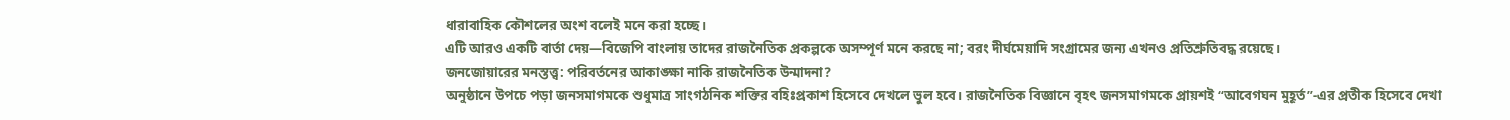ধারাবাহিক কৌশলের অংশ বলেই মনে করা হচ্ছে।
এটি আরও একটি বার্তা দেয়—বিজেপি বাংলায় তাদের রাজনৈতিক প্রকল্পকে অসম্পূর্ণ মনে করছে না; বরং দীর্ঘমেয়াদি সংগ্রামের জন্য এখনও প্রতিশ্রুতিবদ্ধ রয়েছে।
জনজোয়ারের মনস্তত্ত্ব: পরিবর্তনের আকাঙ্ক্ষা নাকি রাজনৈতিক উন্মাদনা?
অনুষ্ঠানে উপচে পড়া জনসমাগমকে শুধুমাত্র সাংগঠনিক শক্তির বহিঃপ্রকাশ হিসেবে দেখলে ভুল হবে। রাজনৈতিক বিজ্ঞানে বৃহৎ জনসমাগমকে প্রায়শই “আবেগঘন মুহূর্ত”-এর প্রতীক হিসেবে দেখা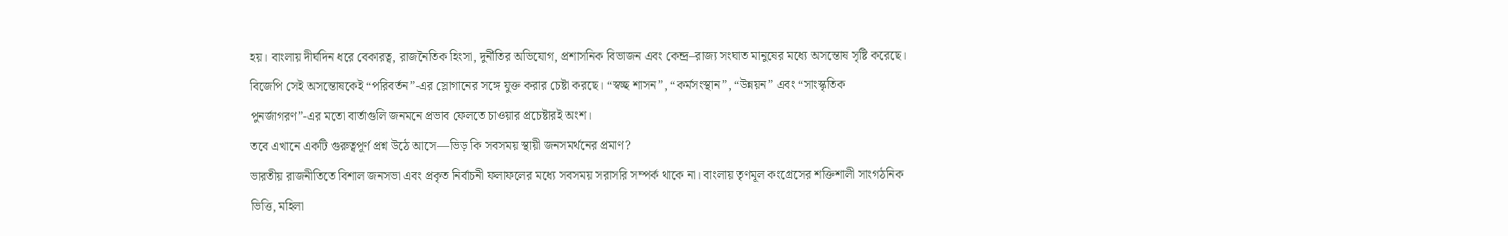হয়। বাংলায় দীর্ঘদিন ধরে বেকারত্ব, রাজনৈতিক হিংসা, দুর্নীতির অভিযোগ, প্রশাসনিক বিভাজন এবং কেন্দ্র–রাজ্য সংঘাত মানুষের মধ্যে অসন্তোষ সৃষ্টি করেছে।
বিজেপি সেই অসন্তোষকেই “পরিবর্তন”-এর স্লোগানের সঙ্গে যুক্ত করার চেষ্টা করছে। “স্বচ্ছ শাসন”, “কর্মসংস্থান”, “উন্নয়ন” এবং “সাংস্কৃতিক পুনর্জাগরণ”-এর মতো বার্তাগুলি জনমনে প্রভাব ফেলতে চাওয়ার প্রচেষ্টারই অংশ।
তবে এখানে একটি গুরুত্বপূর্ণ প্রশ্ন উঠে আসে—ভিড় কি সবসময় স্থায়ী জনসমর্থনের প্রমাণ?
ভারতীয় রাজনীতিতে বিশাল জনসভা এবং প্রকৃত নির্বাচনী ফলাফলের মধ্যে সবসময় সরাসরি সম্পর্ক থাকে না। বাংলায় তৃণমূল কংগ্রেসের শক্তিশালী সাংগঠনিক ভিত্তি, মহিলা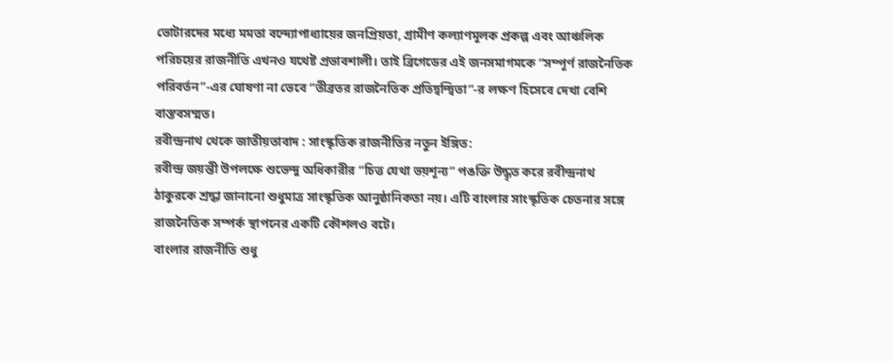ভোটারদের মধ্যে মমতা বন্দ্যোপাধ্যায়ের জনপ্রিয়তা, গ্রামীণ কল্যাণমূলক প্রকল্প এবং আঞ্চলিক পরিচয়ের রাজনীতি এখনও যথেষ্ট প্রভাবশালী। তাই ব্রিগেডের এই জনসমাগমকে “সম্পূর্ণ রাজনৈতিক পরিবর্তন”-এর ঘোষণা না ভেবে “তীব্রতর রাজনৈতিক প্রতিদ্বন্দ্বিতা”-র লক্ষণ হিসেবে দেখা বেশি বাস্তবসম্মত।
রবীন্দ্রনাথ থেকে জাতীয়তাবাদ : সাংস্কৃতিক রাজনীতির নতুন ইঙ্গিত:
রবীন্দ্র জয়ন্তী উপলক্ষে শুভেন্দু অধিকারীর “চিত্ত যেথা ভয়শূন্য” পঙক্তি উদ্ধৃত করে রবীন্দ্রনাথ ঠাকুরকে শ্রদ্ধা জানানো শুধুমাত্র সাংস্কৃতিক আনুষ্ঠানিকতা নয়। এটি বাংলার সাংস্কৃতিক চেতনার সঙ্গে রাজনৈতিক সম্পর্ক স্থাপনের একটি কৌশলও বটে।
বাংলার রাজনীতি শুধু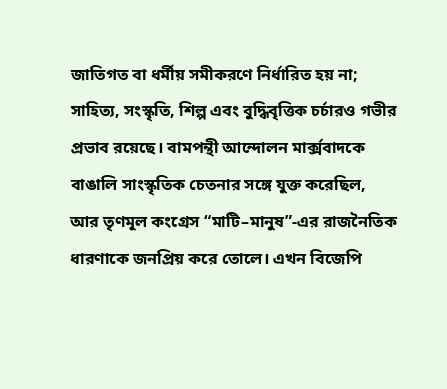জাতিগত বা ধর্মীয় সমীকরণে নির্ধারিত হয় না; সাহিত্য, সংস্কৃতি, শিল্প এবং বুদ্ধিবৃত্তিক চর্চারও গভীর প্রভাব রয়েছে। বামপন্থী আন্দোলন মার্ক্সবাদকে বাঙালি সাংস্কৃতিক চেতনার সঙ্গে যুক্ত করেছিল, আর তৃণমূল কংগ্রেস “মাটি–মানুষ”-এর রাজনৈতিক ধারণাকে জনপ্রিয় করে তোলে। এখন বিজেপি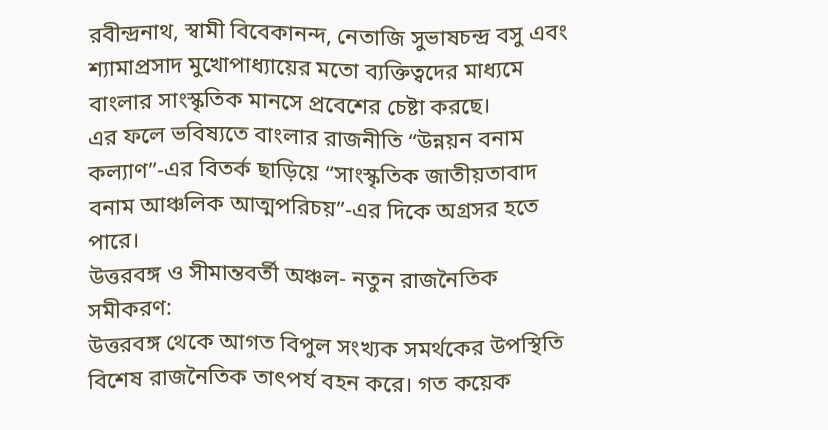রবীন্দ্রনাথ, স্বামী বিবেকানন্দ, নেতাজি সুভাষচন্দ্র বসু এবং শ্যামাপ্রসাদ মুখোপাধ্যায়ের মতো ব্যক্তিত্বদের মাধ্যমে বাংলার সাংস্কৃতিক মানসে প্রবেশের চেষ্টা করছে।
এর ফলে ভবিষ্যতে বাংলার রাজনীতি “উন্নয়ন বনাম কল্যাণ”-এর বিতর্ক ছাড়িয়ে “সাংস্কৃতিক জাতীয়তাবাদ বনাম আঞ্চলিক আত্মপরিচয়”-এর দিকে অগ্রসর হতে পারে।
উত্তরবঙ্গ ও সীমান্তবর্তী অঞ্চল- নতুন রাজনৈতিক সমীকরণ:
উত্তরবঙ্গ থেকে আগত বিপুল সংখ্যক সমর্থকের উপস্থিতি বিশেষ রাজনৈতিক তাৎপর্য বহন করে। গত কয়েক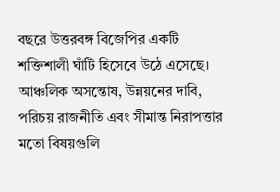বছরে উত্তরবঙ্গ বিজেপির একটি শক্তিশালী ঘাঁটি হিসেবে উঠে এসেছে। আঞ্চলিক অসন্তোষ, উন্নয়নের দাবি, পরিচয় রাজনীতি এবং সীমান্ত নিরাপত্তার মতো বিষয়গুলি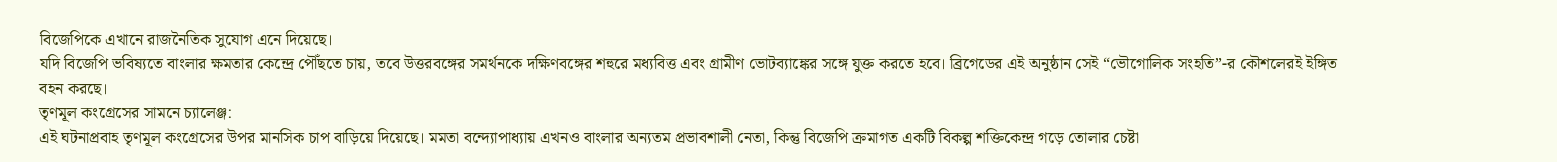বিজেপিকে এখানে রাজনৈতিক সুযোগ এনে দিয়েছে।
যদি বিজেপি ভবিষ্যতে বাংলার ক্ষমতার কেন্দ্রে পৌঁছতে চায়, তবে উত্তরবঙ্গের সমর্থনকে দক্ষিণবঙ্গের শহুরে মধ্যবিত্ত এবং গ্রামীণ ভোটব্যাঙ্কের সঙ্গে যুক্ত করতে হবে। ব্রিগেডের এই অনুষ্ঠান সেই “ভৌগোলিক সংহতি”-র কৌশলেরই ইঙ্গিত বহন করছে।
তৃণমূল কংগ্রেসের সামনে চ্যালেঞ্জ:
এই ঘটনাপ্রবাহ তৃণমূল কংগ্রেসের উপর মানসিক চাপ বাড়িয়ে দিয়েছে। মমতা বন্দ্যোপাধ্যায় এখনও বাংলার অন্যতম প্রভাবশালী নেতা, কিন্তু বিজেপি ক্রমাগত একটি বিকল্প শক্তিকেন্দ্র গড়ে তোলার চেষ্টা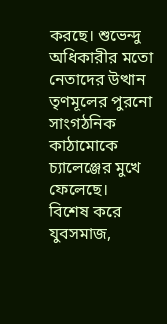করছে। শুভেন্দু অধিকারীর মতো নেতাদের উত্থান তৃণমূলের পুরনো সাংগঠনিক কাঠামোকে চ্যালেঞ্জের মুখে ফেলেছে।
বিশেষ করে যুবসমাজ,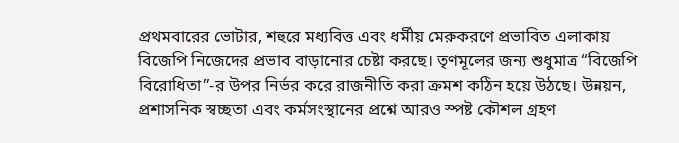প্রথমবারের ভোটার, শহুরে মধ্যবিত্ত এবং ধর্মীয় মেরুকরণে প্রভাবিত এলাকায় বিজেপি নিজেদের প্রভাব বাড়ানোর চেষ্টা করছে। তৃণমূলের জন্য শুধুমাত্র “বিজেপি বিরোধিতা”-র উপর নির্ভর করে রাজনীতি করা ক্রমশ কঠিন হয়ে উঠছে। উন্নয়ন, প্রশাসনিক স্বচ্ছতা এবং কর্মসংস্থানের প্রশ্নে আরও স্পষ্ট কৌশল গ্রহণ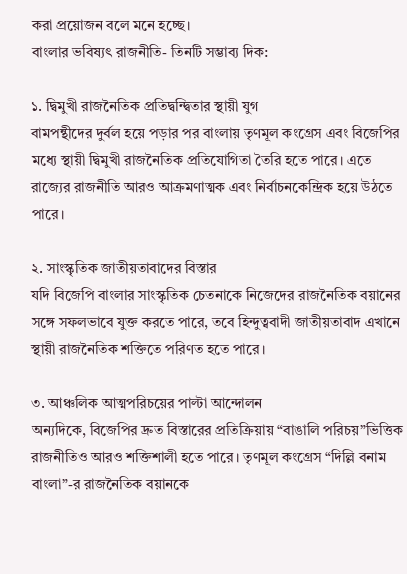করা প্রয়োজন বলে মনে হচ্ছে।
বাংলার ভবিষ্যৎ রাজনীতি- তিনটি সম্ভাব্য দিক:

১. দ্বিমুখী রাজনৈতিক প্রতিদ্বন্দ্বিতার স্থায়ী যুগ
বামপন্থীদের দুর্বল হয়ে পড়ার পর বাংলায় তৃণমূল কংগ্রেস এবং বিজেপির মধ্যে স্থায়ী দ্বিমুখী রাজনৈতিক প্রতিযোগিতা তৈরি হতে পারে। এতে রাজ্যের রাজনীতি আরও আক্রমণাত্মক এবং নির্বাচনকেন্দ্রিক হয়ে উঠতে পারে।

২. সাংস্কৃতিক জাতীয়তাবাদের বিস্তার
যদি বিজেপি বাংলার সাংস্কৃতিক চেতনাকে নিজেদের রাজনৈতিক বয়ানের সঙ্গে সফলভাবে যুক্ত করতে পারে, তবে হিন্দুত্ববাদী জাতীয়তাবাদ এখানে স্থায়ী রাজনৈতিক শক্তিতে পরিণত হতে পারে।

৩. আঞ্চলিক আত্মপরিচয়ের পাল্টা আন্দোলন
অন্যদিকে, বিজেপির দ্রুত বিস্তারের প্রতিক্রিয়ায় “বাঙালি পরিচয়”ভিত্তিক রাজনীতিও আরও শক্তিশালী হতে পারে। তৃণমূল কংগ্রেস “দিল্লি বনাম বাংলা”-র রাজনৈতিক বয়ানকে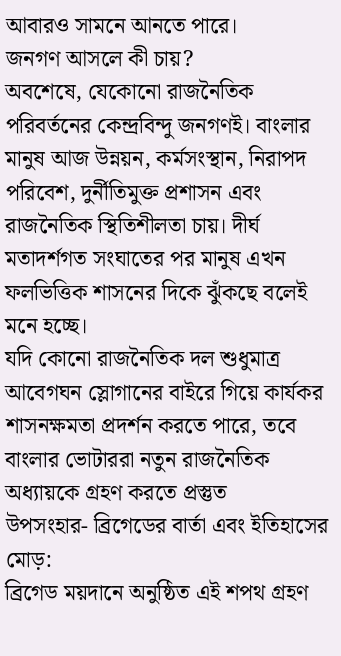আবারও সামনে আনতে পারে।
জনগণ আসলে কী চায়?
অবশেষে, যেকোনো রাজনৈতিক পরিবর্তনের কেন্দ্রবিন্দু জনগণই। বাংলার মানুষ আজ উন্নয়ন, কর্মসংস্থান, নিরাপদ পরিবেশ, দুর্নীতিমুক্ত প্রশাসন এবং রাজনৈতিক স্থিতিশীলতা চায়। দীর্ঘ মতাদর্শগত সংঘাতের পর মানুষ এখন ফলভিত্তিক শাসনের দিকে ঝুঁকছে বলেই মনে হচ্ছে।
যদি কোনো রাজনৈতিক দল শুধুমাত্র আবেগঘন স্লোগানের বাইরে গিয়ে কার্যকর শাসনক্ষমতা প্রদর্শন করতে পারে, তবে বাংলার ভোটাররা নতুন রাজনৈতিক অধ্যায়কে গ্রহণ করতে প্রস্তুত
উপসংহার- ব্রিগেডের বার্তা এবং ইতিহাসের মোড়:
ব্রিগেড ময়দানে অনুষ্ঠিত এই শপথ গ্রহণ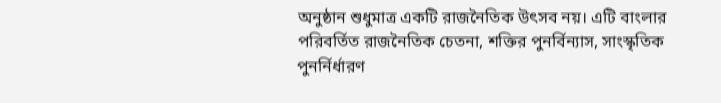অনুষ্ঠান শুধুমাত্র একটি রাজনৈতিক উৎসব নয়। এটি বাংলার পরিবর্তিত রাজনৈতিক চেতনা, শক্তির পুনর্বিন্যাস, সাংস্কৃতিক পুনর্নির্ধারণ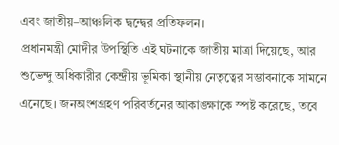এবং জাতীয়–আঞ্চলিক দ্বন্দ্বের প্রতিফলন।
প্রধানমন্ত্রী মোদীর উপস্থিতি এই ঘটনাকে জাতীয় মাত্রা দিয়েছে, আর শুভেন্দু অধিকারীর কেন্দ্রীয় ভূমিকা স্থানীয় নেতৃত্বের সম্ভাবনাকে সামনে এনেছে। জনঅংশগ্রহণ পরিবর্তনের আকাঙ্ক্ষাকে স্পষ্ট করেছে, তবে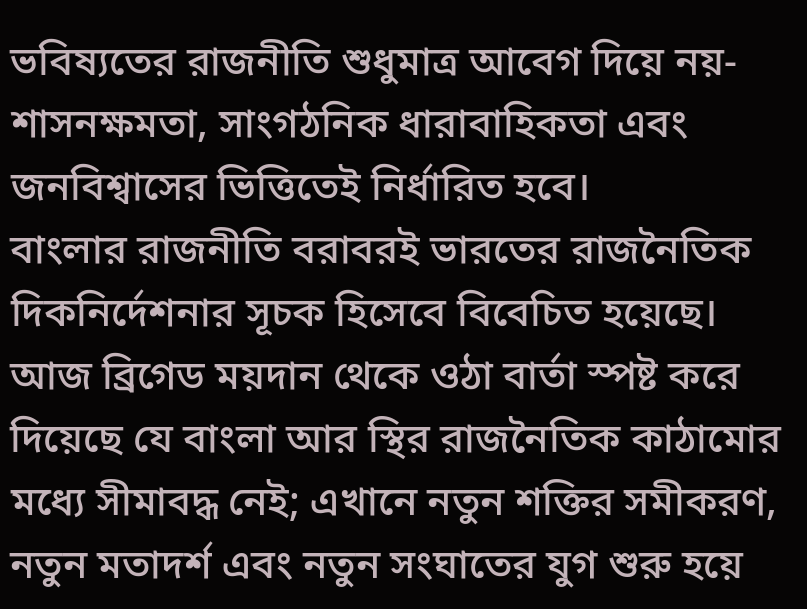ভবিষ্যতের রাজনীতি শুধুমাত্র আবেগ দিয়ে নয়- শাসনক্ষমতা, সাংগঠনিক ধারাবাহিকতা এবং জনবিশ্বাসের ভিত্তিতেই নির্ধারিত হবে।
বাংলার রাজনীতি বরাবরই ভারতের রাজনৈতিক দিকনির্দেশনার সূচক হিসেবে বিবেচিত হয়েছে। আজ ব্রিগেড ময়দান থেকে ওঠা বার্তা স্পষ্ট করে দিয়েছে যে বাংলা আর স্থির রাজনৈতিক কাঠামোর মধ্যে সীমাবদ্ধ নেই; এখানে নতুন শক্তির সমীকরণ, নতুন মতাদর্শ এবং নতুন সংঘাতের যুগ শুরু হয়ে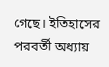গেছে। ইতিহাসের পরবর্তী অধ্যায়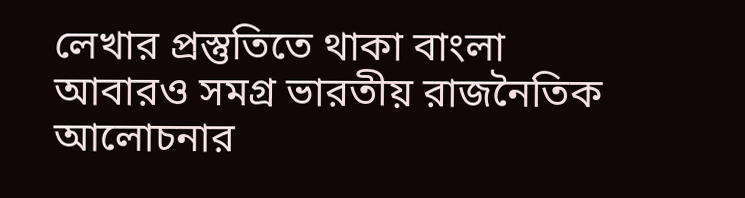লেখার প্রস্তুতিতে থাকা বাংলা আবারও সমগ্র ভারতীয় রাজনৈতিক আলোচনার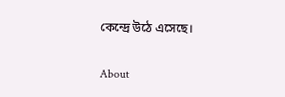কেন্দ্রে উঠে এসেছে।

About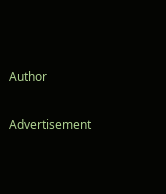Author

Advertisement